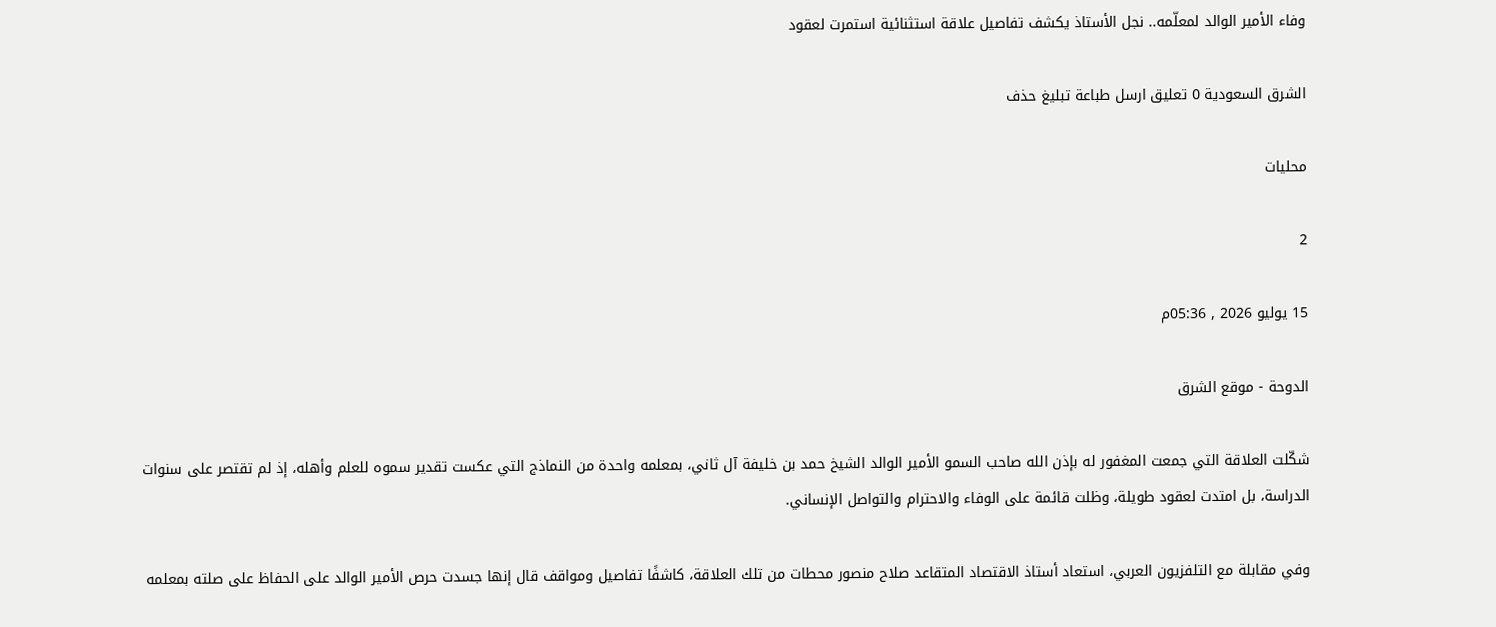وفاء الأمير الوالد لمعلّمه.. نجل الأستاذ يكشف تفاصيل علاقة استثنائية استمرت لعقود

الشرق السعودية 0 تعليق ارسل طباعة تبليغ حذف

محليات

2

15 يوليو 2026 , 05:36م

الدوحة - موقع الشرق

شكّلت العلاقة التي جمعت المغفور له بإذن الله صاحب السمو الأمير الوالد الشيخ حمد بن خليفة آل ثاني، بمعلمه واحدة من النماذج التي عكست تقدير سموه للعلم وأهله، إذ لم تقتصر على سنوات الدراسة، بل امتدت لعقود طويلة، وظلت قائمة على الوفاء والاحترام والتواصل الإنساني.

وفي مقابلة مع التلفزيون العربي، استعاد أستاذ الاقتصاد المتقاعد صلاح منصور محطات من تلك العلاقة، كاشفًا تفاصيل ومواقف قال إنها جسدت حرص الأمير الوالد على الحفاظ على صلته بمعلمه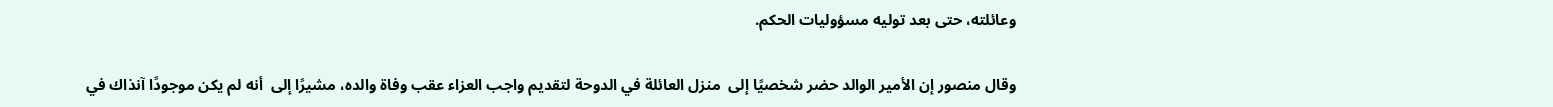وعائلته، حتى بعد توليه مسؤوليات الحكم.

وقال منصور إن الأمير الوالد حضر شخصيًا إلى  منزل العائلة في الدوحة لتقديم واجب العزاء عقب وفاة والده، مشيرًا إلى  أنه لم يكن موجودًا آنذاك في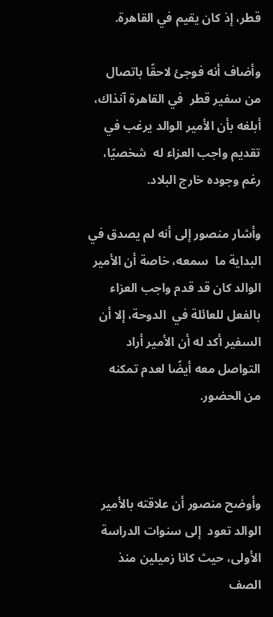قطر، إذ كان يقيم في القاهرة.

وأضاف أنه فوجئ لاحقًا باتصال من سفير قطر  في القاهرة آنذاك، أبلغه بأن الأمير الوالد يرغب في تقديم واجب العزاء له  شخصيًا، رغم وجوده خارج البلاد.

وأشار منصور إلى أنه لم يصدق في البداية ما  سمعه، خاصة أن الأمير الوالد كان قد قدم واجب العزاء بالفعل للعائلة في  الدوحة، إلا أن السفير أكد له أن الأمير أراد التواصل معه أيضًا لعدم تمكنه  من الحضور.



وأوضح منصور أن علاقته بالأمير الوالد تعود  إلى سنوات الدراسة الأولى، حيث كانا زميلين منذ الصف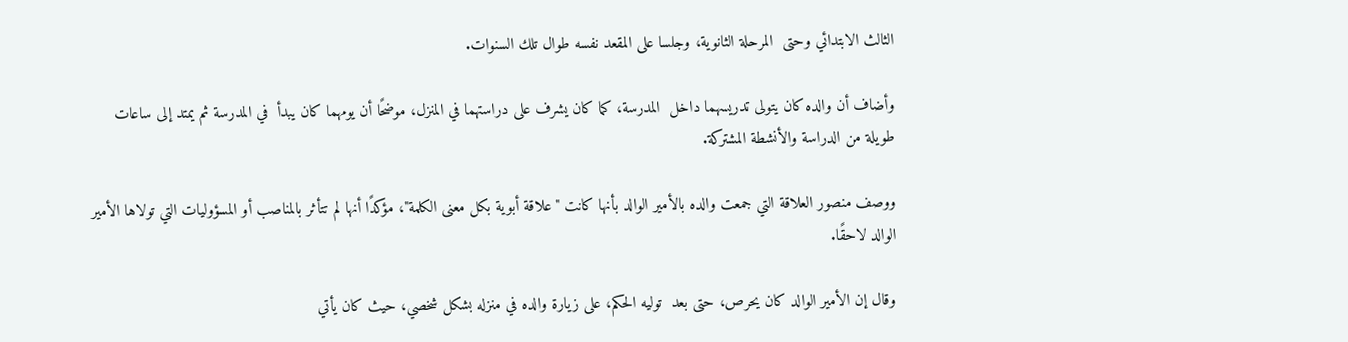الثالث الابتدائي وحتى  المرحلة الثانوية، وجلسا على المقعد نفسه طوال تلك السنوات.

وأضاف أن والده كان يتولى تدريسهما داخل  المدرسة، كما كان يشرف على دراستهما في المنزل، موضحًا أن يومهما كان يبدأ  في المدرسة ثم يمتد إلى ساعات طويلة من الدراسة والأنشطة المشتركة.

ووصف منصور العلاقة التي جمعت والده بالأمير الوالد بأنها كانت "علاقة أبوية بكل معنى الكلمة"، مؤكدًا أنها لم تتأثر بالمناصب أو المسؤوليات التي تولاها الأمير الوالد لاحقًا.

وقال إن الأمير الوالد كان يحرص، حتى بعد  توليه الحكم، على زيارة والده في منزله بشكل شخصي، حيث كان يأتي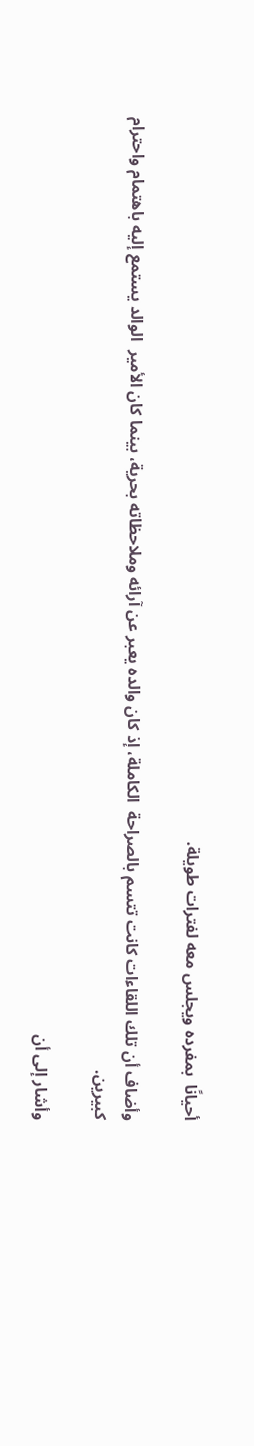أحيانًا  بمفرده ويجلس معه لفترات طويلة.

وأضاف أن تلك اللقاءات كانت تتسم بالصراحة  الكاملة، إذ كان والده يعبر عن آرائه وملاحظاته بحرية، بينما كان الأمير  الوالد يستمع إليه باهتمام واحترام كبيرين.

وأشار إلى أن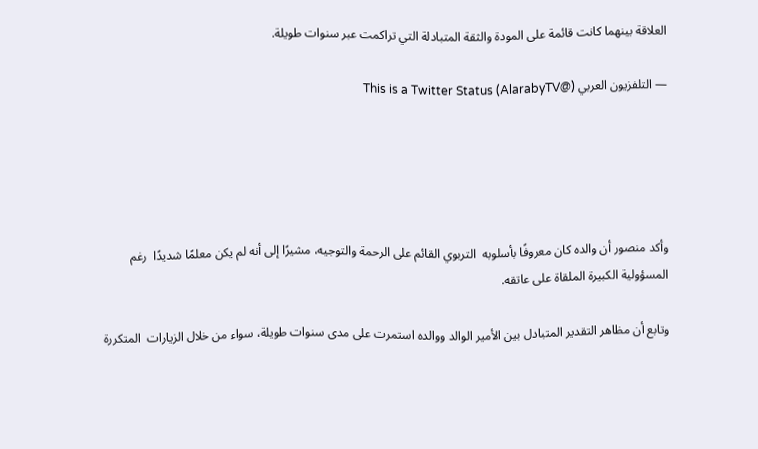العلاقة بينهما كانت قائمة على المودة والثقة المتبادلة التي تراكمت عبر سنوات طويلة.

— التلفزيون العربي (@AlarabyTV) This is a Twitter Status





وأكد منصور أن والده كان معروفًا بأسلوبه  التربوي القائم على الرحمة والتوجيه، مشيرًا إلى أنه لم يكن معلمًا شديدًا  رغم المسؤولية الكبيرة الملقاة على عاتقه.

وتابع أن مظاهر التقدير المتبادل بين الأمير الوالد ووالده استمرت على مدى سنوات طويلة، سواء من خلال الزيارات  المتكررة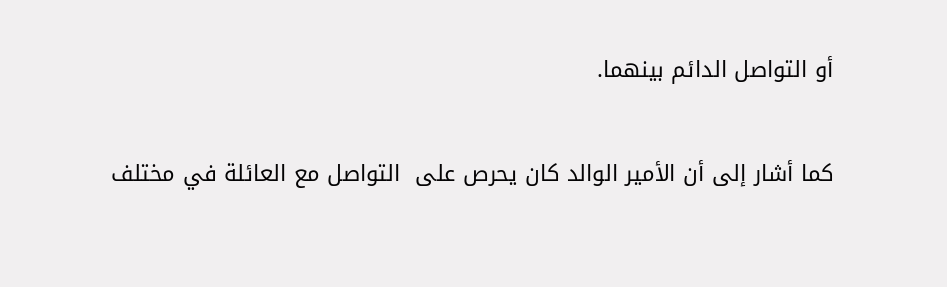أو التواصل الدائم بينهما.

كما أشار إلى أن الأمير الوالد كان يحرص على  التواصل مع العائلة في مختلف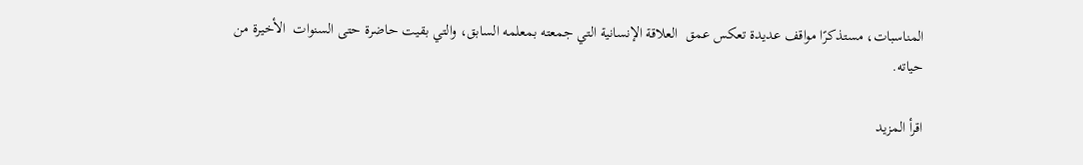المناسبات، مستذكرًا مواقف عديدة تعكس عمق  العلاقة الإنسانية التي جمعته بمعلمه السابق، والتي بقيت حاضرة حتى السنوات  الأخيرة من حياته.

اقرأ المزيد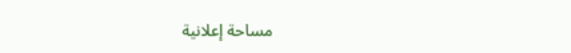مساحة إعلانية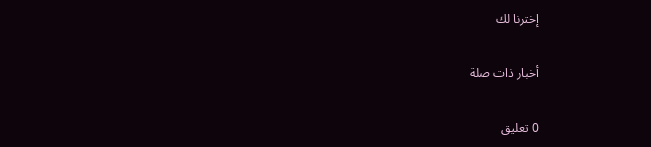إخترنا لك

أخبار ذات صلة

0 تعليق